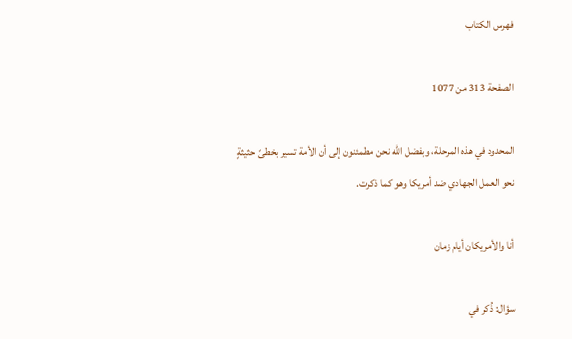فهرس الكتاب

الصفحة 313 من 1077

المحدود في هذه المرحلة، وبفضل الله نحن مطمئنون إلى أن الأمة تسير بخطىً حثيثةٍ نحو العمل الجهادي ضد أمريكا وهو كما ذكرت.

أنا والأمريكان أيام زمان

سؤال: ذُكر في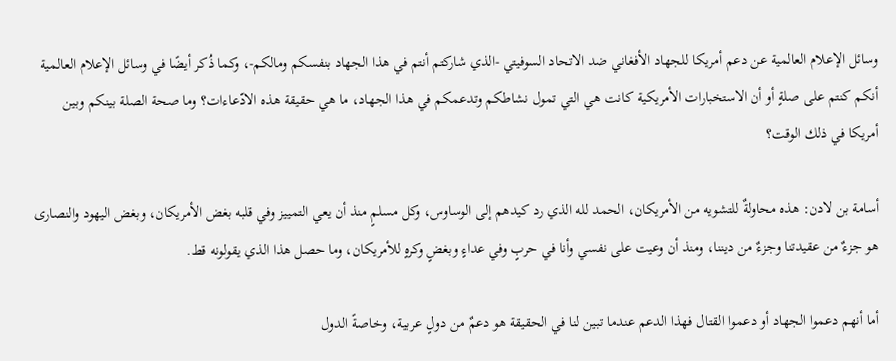وسائل الإعلام العالمية عن دعم أمريكا للجهاد الأفغاني ضد الاتحاد السوفيتي -الذي شاركتم أنتم في هذا الجهاد بنفسكم ومالكم-، وكما ذُكر أيضًا في وسائل الإعلام العالمية أنكم كنتم على صلةٍ أو أن الاستخبارات الأمريكية كانت هي التي تمول نشاطكم وتدعمكم في هذا الجهاد، ما هي حقيقة هذه الادّعاءات؟ وما صحة الصلة بينكم وبين أمريكا في ذلك الوقت؟

أسامة بن لادن: هذه محاولةٌ للتشويه من الأمريكان، الحمد لله الذي رد كيدهم إلى الوساوس، وكل مسلمٍ منذ أن يعي التمييز وفي قلبه بغض الأمريكان، وبغض اليهود والنصارى هو جزءٌ من عقيدتنا وجزءٌ من ديننا، ومنذ أن وعيت على نفسي وأنا في حربٍ وفي عداءٍ وبغضٍ وكرهٍ للأمريكان، وما حصل هذا الذي يقولونه قط.

أما أنهم دعموا الجهاد أو دعموا القتال فهذا الدعم عندما تبين لنا في الحقيقة هو دعمٌ من دولٍ عربية، وخاصةً الدول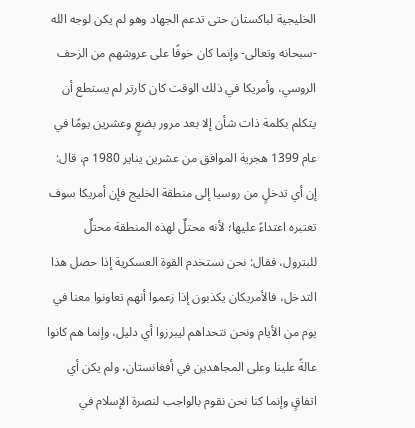الخليجية لباكستان حتى تدعم الجهاد وهو لم يكن لوجه الله -سبحانه وتعالى- وإنما كان خوفًا على عروشهم من الزحف الروسي، وأمريكا في ذلك الوقت كان كارتر لم يستطع أن يتكلم بكلمة ذات شأن إلا بعد مرور بضعٍ وعشرين يومًا في عام 1399 هجرية الموافق من عشرين يناير 1980 م، قال: إن أي تدخلٍ من روسيا إلى منطقة الخليج فإن أمريكا سوف تعتبره اعتداءً عليها؛ لأنه محتلٌ لهذه المنطقة محتلٌ للبترول، فقال: نحن نستخدم القوة العسكرية إذا حصل هذا التدخل، فالأمريكان يكذبون إذا زعموا أنهم تعاونوا معنا في يوم من الأيام ونحن نتحداهم ليبرزوا أي دليل، وإنما هم كانوا عالةً علينا وعلى المجاهدين في أفغانستان، ولم يكن أي اتفاقٍ وإنما كنا نحن نقوم بالواجب لنصرة الإسلام في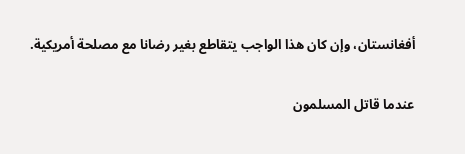أفغانستان، وإن كان هذا الواجب يتقاطع بغير رضانا مع مصلحة أمريكية.

عندما قاتل المسلمون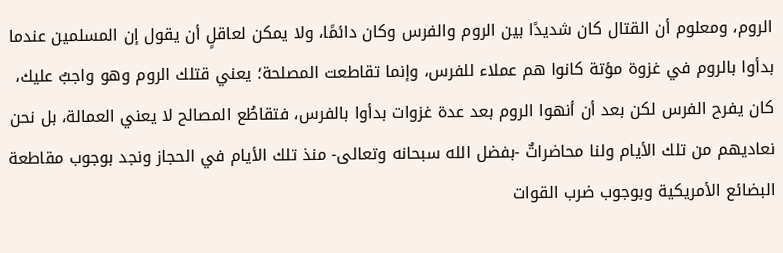الروم، ومعلوم أن القتال كان شديدًا بين الروم والفرس وكان دائمًا، ولا يمكن لعاقلٍ أن يقول إن المسلمين عندما بدأوا بالروم في غزوة مؤتة كانوا هم عملاء للفرس، وإنما تقاطعت المصلحة؛ يعني قتلك الروم وهو واجبٌ عليك، كان يفرح الفرس لكن بعد أن أنهوا الروم بعد عدة غزوات بدأوا بالفرس، فتقاطُع المصالح لا يعني العمالة، بل نحن نعاديهم من تلك الأيام ولنا محاضراتٌ -بفضل الله سبحانه وتعالى- منذ تلك الأيام في الحجاز ونجد بوجوب مقاطعة البضائع الأمريكية وبوجوب ضرب القوات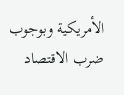الأمريكية وبوجوب ضرب الاقتصاد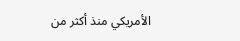الأمريكي منذ أكثر من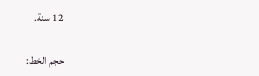12 سنة.

حجم الخط: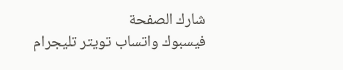شارك الصفحة
فيسبوك واتساب تويتر تليجرام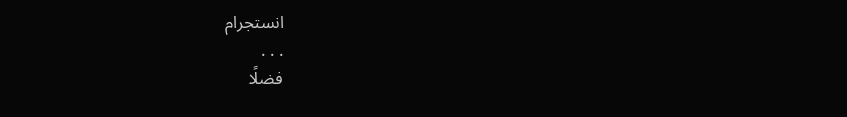انستجرام
. . .
فضلًا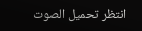انتظر تحميل الصوت